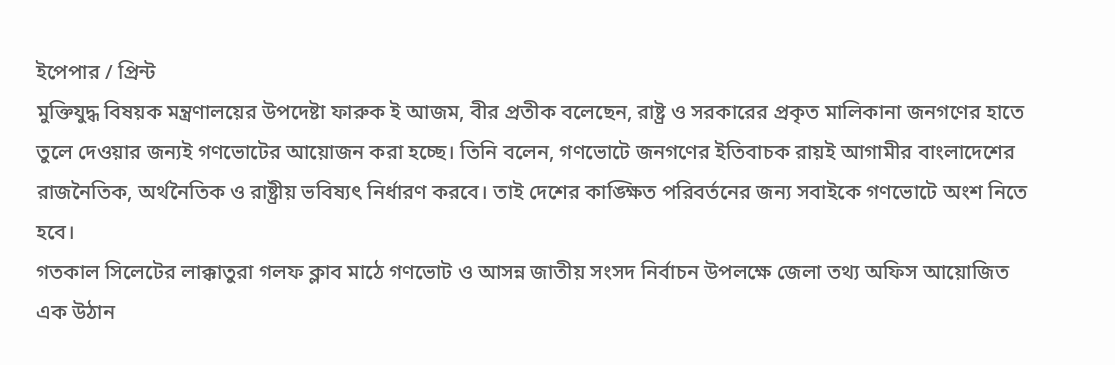ইপেপার / প্রিন্ট
মুক্তিযুদ্ধ বিষয়ক মন্ত্রণালয়ের উপদেষ্টা ফারুক ই আজম, বীর প্রতীক বলেছেন, রাষ্ট্র ও সরকারের প্রকৃত মালিকানা জনগণের হাতে তুলে দেওয়ার জন্যই গণভোটের আয়োজন করা হচ্ছে। তিনি বলেন, গণভোটে জনগণের ইতিবাচক রায়ই আগামীর বাংলাদেশের রাজনৈতিক, অর্থনৈতিক ও রাষ্ট্রীয় ভবিষ্যৎ নির্ধারণ করবে। তাই দেশের কাঙ্ক্ষিত পরিবর্তনের জন্য সবাইকে গণভোটে অংশ নিতে হবে।
গতকাল সিলেটের লাক্কাতুরা গলফ ক্লাব মাঠে গণভোট ও আসন্ন জাতীয় সংসদ নির্বাচন উপলক্ষে জেলা তথ্য অফিস আয়োজিত এক উঠান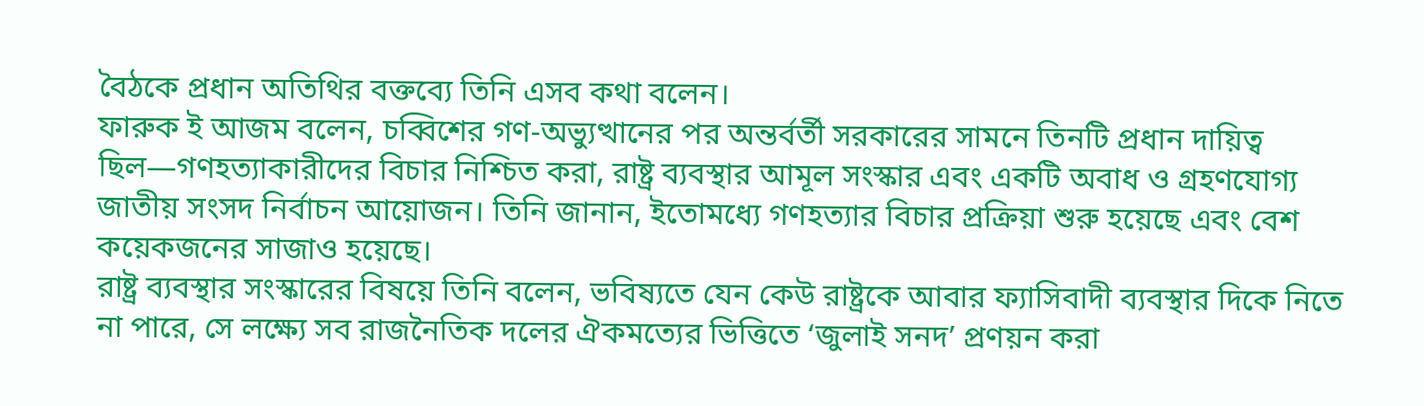বৈঠকে প্রধান অতিথির বক্তব্যে তিনি এসব কথা বলেন।
ফারুক ই আজম বলেন, চব্বিশের গণ-অভ্যুত্থানের পর অন্তর্বর্তী সরকারের সামনে তিনটি প্রধান দায়িত্ব ছিল—গণহত্যাকারীদের বিচার নিশ্চিত করা, রাষ্ট্র ব্যবস্থার আমূল সংস্কার এবং একটি অবাধ ও গ্রহণযোগ্য জাতীয় সংসদ নির্বাচন আয়োজন। তিনি জানান, ইতোমধ্যে গণহত্যার বিচার প্রক্রিয়া শুরু হয়েছে এবং বেশ কয়েকজনের সাজাও হয়েছে।
রাষ্ট্র ব্যবস্থার সংস্কারের বিষয়ে তিনি বলেন, ভবিষ্যতে যেন কেউ রাষ্ট্রকে আবার ফ্যাসিবাদী ব্যবস্থার দিকে নিতে না পারে, সে লক্ষ্যে সব রাজনৈতিক দলের ঐকমত্যের ভিত্তিতে ‘জুলাই সনদ’ প্রণয়ন করা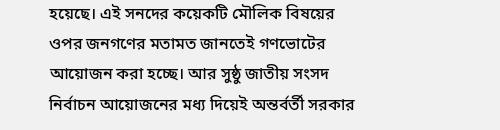হয়েছে। এই সনদের কয়েকটি মৌলিক বিষয়ের ওপর জনগণের মতামত জানতেই গণভোটের আয়োজন করা হচ্ছে। আর সুষ্ঠু জাতীয় সংসদ নির্বাচন আয়োজনের মধ্য দিয়েই অন্তর্বর্তী সরকার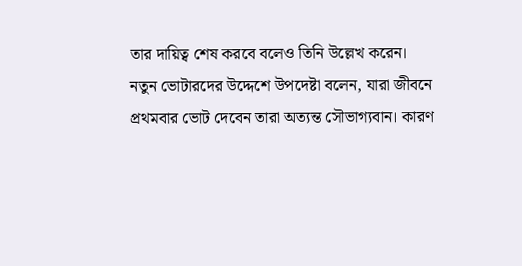তার দায়িত্ব শেষ করবে বলেও তিনি উল্লেখ করেন।
নতুন ভোটারদের উদ্দেশে উপদেষ্টা বলেন, যারা জীবনে প্রথমবার ভোট দেবেন তারা অত্যন্ত সৌভাগ্যবান। কারণ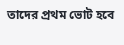তাদের প্রথম ভোট হবে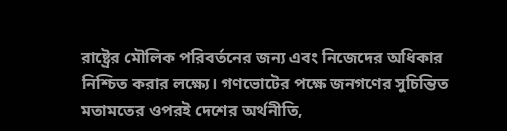রাষ্ট্রের মৌলিক পরিবর্তনের জন্য এবং নিজেদের অধিকার নিশ্চিত করার লক্ষ্যে। গণভোটের পক্ষে জনগণের সুচিন্তিত মতামতের ওপরই দেশের অর্থনীতি,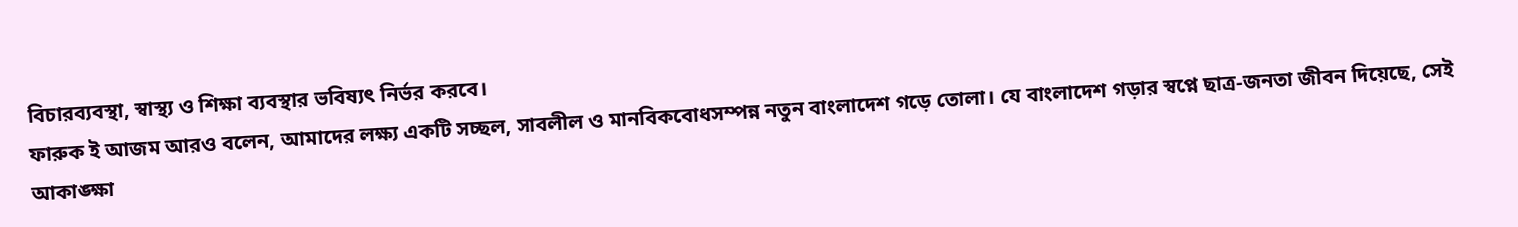বিচারব্যবস্থা, স্বাস্থ্য ও শিক্ষা ব্যবস্থার ভবিষ্যৎ নির্ভর করবে।
ফারুক ই আজম আরও বলেন, আমাদের লক্ষ্য একটি সচ্ছল, সাবলীল ও মানবিকবোধসম্পন্ন নতুন বাংলাদেশ গড়ে তোলা। যে বাংলাদেশ গড়ার স্বপ্নে ছাত্র-জনতা জীবন দিয়েছে, সেই আকাঙ্ক্ষা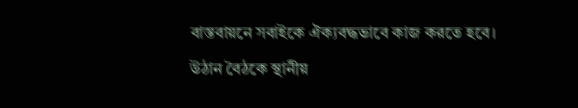বাস্তবায়নে সবাইকে ঐক্যবদ্ধভাবে কাজ করতে হবে।
উঠান বৈঠকে স্থানীয়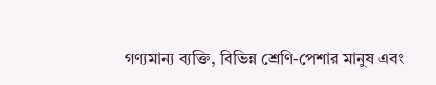গণ্যমান্য ব্যক্তি, বিভিন্ন শ্রেণি-পেশার মানুষ এবং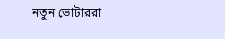নতুন ভোটাররা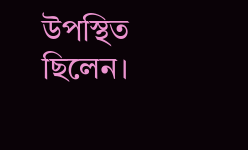উপস্থিত ছিলেন।